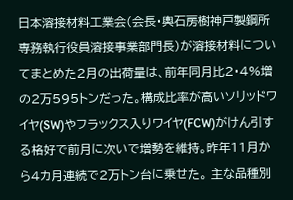日本溶接材料工業会(会長・輿石房樹神戸製鋼所専務執行役員溶接事業部門長)が溶接材料についてまとめた2月の出荷量は、前年同月比2・4%増の2万595トンだった。構成比率が高いソリッドワイヤ(SW)やフラックス入りワイヤ(FCW)がけん引する格好で前月に次いで増勢を維持。昨年11月から4カ月連続で2万トン台に乗せた。 主な品種別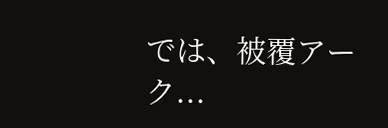では、被覆アーク...